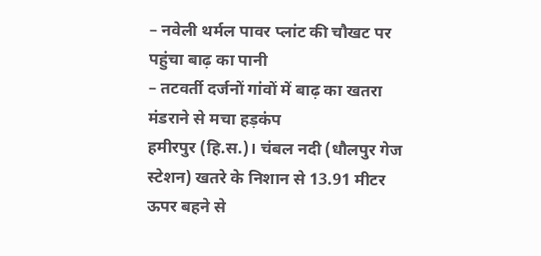– नवेली थर्मल पावर प्लांट की चौखट पर पहुंचा बाढ़ का पानी
– तटवर्ती दर्जनों गांवों में बाढ़ का खतरा मंडराने से मचा हड़कंप
हमीरपुर (हि.स.)। चंबल नदी (धौलपुर गेज स्टेशन) खतरे के निशान से 13.91 मीटर ऊपर बहने से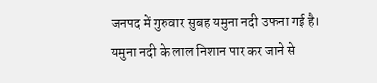जनपद में गुरुवार सुबह यमुना नदी उफना गई है। यमुना नदी के लाल निशान पार कर जाने से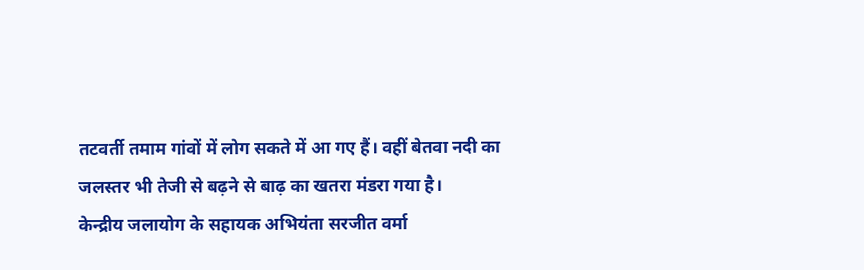तटवर्ती तमाम गांवों में लोग सकते में आ गए हैं। वहीं बेतवा नदी का जलस्तर भी तेजी से बढ़ने से बाढ़ का खतरा मंडरा गया है।
केन्द्रीय जलायोग के सहायक अभियंता सरजीत वर्मा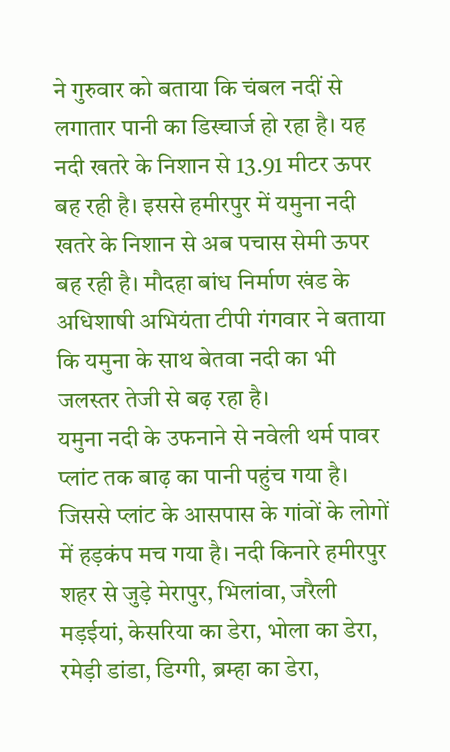ने गुरुवार को बताया कि चंबल नदीं से लगातार पानी का डिस्चार्ज हो रहा है। यह नदी खतरे के निशान से 13.91 मीटर ऊपर बह रही है। इससे हमीरपुर में यमुना नदी खतरे के निशान से अब पचास सेमी ऊपर बह रही है। मौदहा बांध निर्माण खंड के अधिशाषी अभियंता टीपी गंगवार ने बताया कि यमुना के साथ बेतवा नदी का भी जलस्तर तेजी से बढ़ रहा है।
यमुना नदी के उफनाने से नवेली थर्म पावर प्लांट तक बाढ़ का पानी पहुंच गया है। जिससे प्लांट के आसपास के गांवों के लोगों में हड़कंप मच गया है। नदी किनारे हमीरपुर शहर से जुड़े मेरापुर, भिलांवा, जरैली मड़ईयां, केसरिया का डेरा, भोला का डेरा, रमेड़ी डांडा, डिग्गी, ब्रम्हा का डेरा,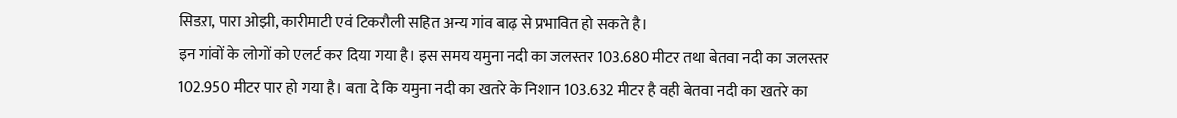सिडऱा, पारा ओझी, कारीमाटी एवं टिकरौली सहित अन्य गांव बाढ़ से प्रभावित हो सकते है।
इन गांवों के लोगों को एलर्ट कर दिया गया है। इस समय यमुना नदी का जलस्तर 103.680 मीटर तथा बेतवा नदी का जलस्तर 102.950 मीटर पार हो गया है। बता दे कि यमुना नदी का खतरे के निशान 103.632 मीटर है वही बेतवा नदी का खतरे का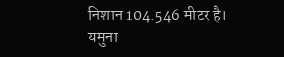निशान 104.546 मीटर है।
यमुना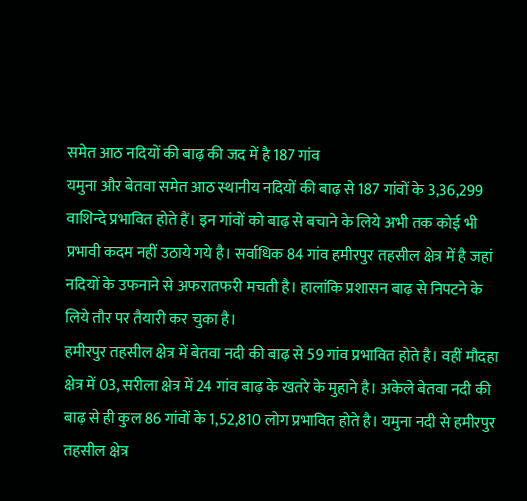समेत आठ नदियों की बाढ़ की जद में है 187 गांव
यमुना और बेतवा समेत आठ स्थानीय नदियों की बाढ़ से 187 गांवों के 3,36,299 वाशिन्दे प्रभावित होते हैं। इन गांवों को बाढ़ से बचाने के लिये अभी तक कोई भी प्रभावी कदम नहीं उठाये गये है। सर्वाधिक 84 गांव हमीरपुर तहसील क्षेत्र में है जहां नदियों के उफनाने से अफरातफरी मचती है। हालांकि प्रशासन बाढ़ से निपटने के लिये तौर पर तैयारी कर चुका है।
हमीरपुर तहसील क्षेत्र में बेतवा नदी की बाढ़ से 59 गांव प्रभावित होते है। वहीं मौदहा क्षेत्र में 03, सरीला क्षेत्र में 24 गांव बाढ़ के खतरे के मुहाने है। अकेले बेतवा नदी की बाढ़ से ही कुल 86 गांवों के 1,52,810 लोग प्रभावित होते है। यमुना नदी से हमीरपुर तहसील क्षेत्र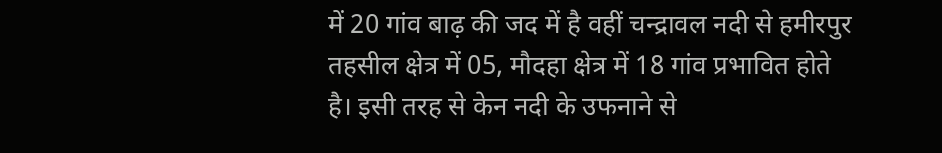में 20 गांव बाढ़ की जद में है वहीं चन्द्रावल नदी से हमीरपुर तहसील क्षेत्र में 05, मौदहा क्षेत्र में 18 गांव प्रभावित होते है। इसी तरह से केन नदी के उफनाने से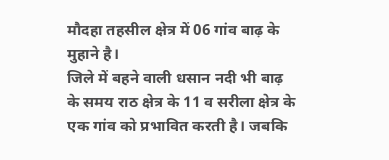मौदहा तहसील क्षेत्र में 06 गांव बाढ़ के मुहाने है।
जिले में बहने वाली धसान नदी भी बाढ़ के समय राठ क्षेत्र के 11 व सरीला क्षेत्र के एक गांव को प्रभावित करती है। जबकि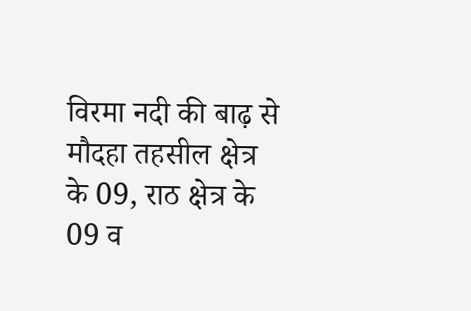विरमा नदी की बाढ़ से मौदहा तहसील क्षेत्र के 09, राठ क्षेत्र के 09 व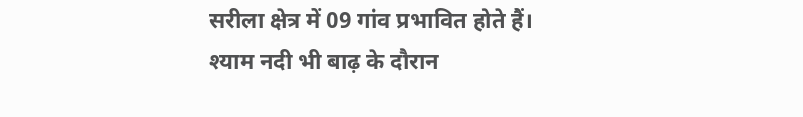सरीला क्षेत्र में 09 गांव प्रभावित होते हैं।
श्याम नदी भी बाढ़ के दौरान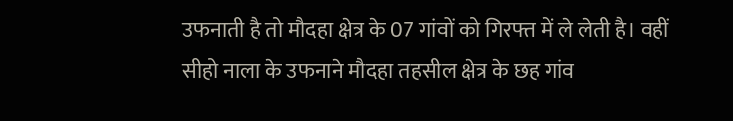उफनाती है तो मौदहा क्षेत्र के 07 गांवों को गिरफ्त में ले लेती है। वहीं सीहो नाला के उफनाने मौदहा तहसील क्षेत्र के छह गांव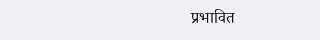प्रभावित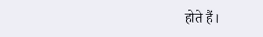होते हैं।